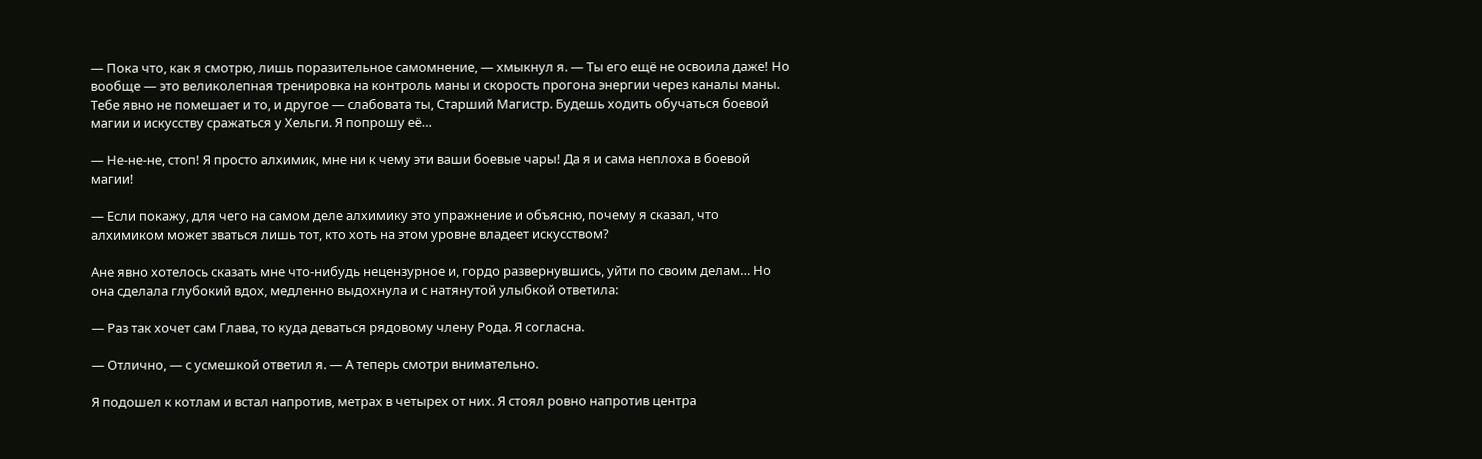— Пока что, как я смотрю, лишь поразительное самомнение, — хмыкнул я. — Ты его ещё не освоила даже! Но вообще — это великолепная тренировка на контроль маны и скорость прогона энергии через каналы маны. Тебе явно не помешает и то, и другое — слабовата ты, Старший Магистр. Будешь ходить обучаться боевой магии и искусству сражаться у Хельги. Я попрошу её…

— Не-не-не, стоп! Я просто алхимик, мне ни к чему эти ваши боевые чары! Да я и сама неплоха в боевой магии!

— Если покажу, для чего на самом деле алхимику это упражнение и объясню, почему я сказал, что алхимиком может зваться лишь тот, кто хоть на этом уровне владеет искусством?

Ане явно хотелось сказать мне что-нибудь нецензурное и, гордо развернувшись, уйти по своим делам… Но она сделала глубокий вдох, медленно выдохнула и с натянутой улыбкой ответила:

— Раз так хочет сам Глава, то куда деваться рядовому члену Рода. Я согласна.

— Отлично, — с усмешкой ответил я. — А теперь смотри внимательно.

Я подошел к котлам и встал напротив, метрах в четырех от них. Я стоял ровно напротив центра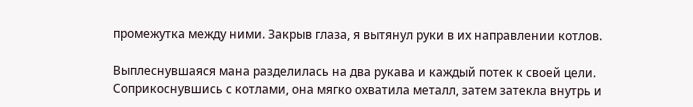промежутка между ними. Закрыв глаза, я вытянул руки в их направлении котлов.

Выплеснувшаяся мана разделилась на два рукава и каждый потек к своей цели. Соприкоснувшись с котлами, она мягко охватила металл, затем затекла внутрь и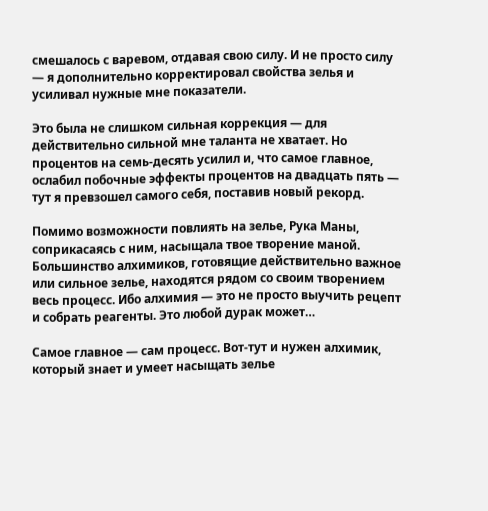смешалось с варевом, отдавая свою силу. И не просто силу — я дополнительно корректировал свойства зелья и усиливал нужные мне показатели.

Это была не слишком сильная коррекция — для действительно сильной мне таланта не хватает. Но процентов на семь-десять усилил и, что самое главное, ослабил побочные эффекты процентов на двадцать пять — тут я превзошел самого себя, поставив новый рекорд.

Помимо возможности повлиять на зелье, Рука Маны, соприкасаясь с ним, насыщала твое творение маной. Большинство алхимиков, готовящие действительно важное или сильное зелье, находятся рядом со своим творением весь процесс. Ибо алхимия — это не просто выучить рецепт и собрать реагенты. Это любой дурак может…

Самое главное — сам процесс. Вот-тут и нужен алхимик, который знает и умеет насыщать зелье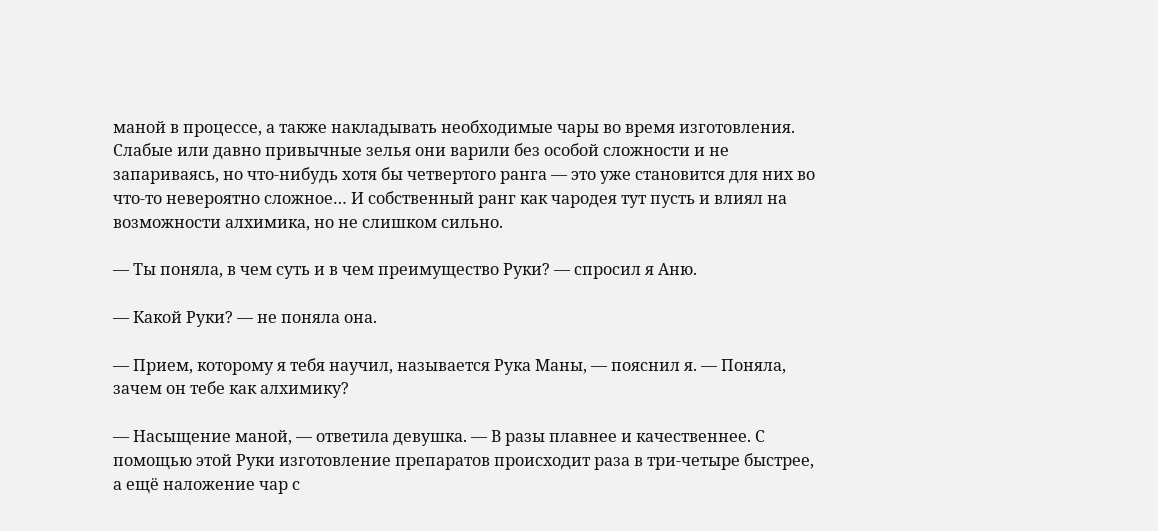маной в процессе, а также накладывать необходимые чары во время изготовления. Слабые или давно привычные зелья они варили без особой сложности и не запариваясь, но что-нибудь хотя бы четвертого ранга — это уже становится для них во что-то невероятно сложное… И собственный ранг как чародея тут пусть и влиял на возможности алхимика, но не слишком сильно.

— Ты поняла, в чем суть и в чем преимущество Руки? — спросил я Аню.

— Какой Руки? — не поняла она.

— Прием, которому я тебя научил, называется Рука Маны, — пояснил я. — Поняла, зачем он тебе как алхимику?

— Насыщение маной, — ответила девушка. — В разы плавнее и качественнее. С помощью этой Руки изготовление препаратов происходит раза в три-четыре быстрее, а ещё наложение чар с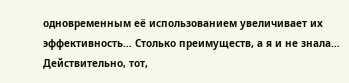одновременным её использованием увеличивает их эффективность… Столько преимуществ, а я и не знала… Действительно, тот,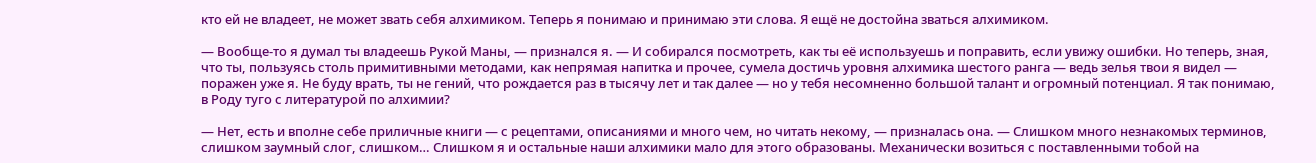кто ей не владеет, не может звать себя алхимиком. Теперь я понимаю и принимаю эти слова. Я ещё не достойна зваться алхимиком.

— Вообще-то я думал ты владеешь Рукой Маны, — признался я. — И собирался посмотреть, как ты её используешь и поправить, если увижу ошибки. Но теперь, зная, что ты, пользуясь столь примитивными методами, как непрямая напитка и прочее, сумела достичь уровня алхимика шестого ранга — ведь зелья твои я видел — поражен уже я. Не буду врать, ты не гений, что рождается раз в тысячу лет и так далее — но у тебя несомненно большой талант и огромный потенциал. Я так понимаю, в Роду туго с литературой по алхимии?

— Нет, есть и вполне себе приличные книги — с рецептами, описаниями и много чем, но читать некому, — призналась она. — Слишком много незнакомых терминов, слишком заумный слог, слишком… Слишком я и остальные наши алхимики мало для этого образованы. Механически возиться с поставленными тобой на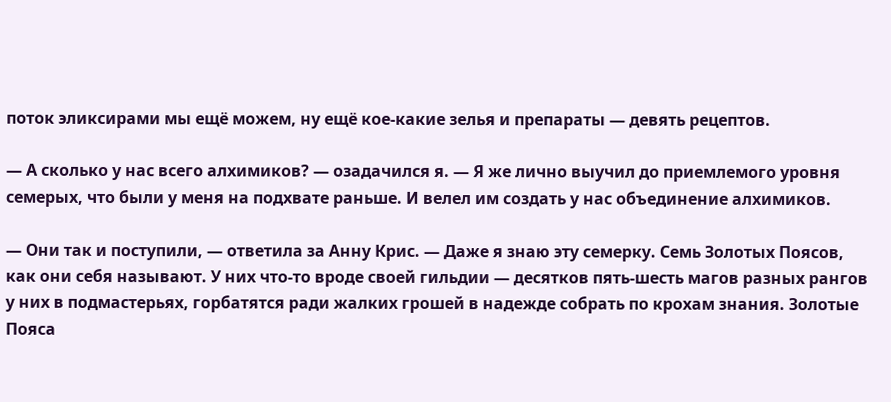поток эликсирами мы ещё можем, ну ещё кое-какие зелья и препараты — девять рецептов.

— А сколько у нас всего алхимиков? — озадачился я. — Я же лично выучил до приемлемого уровня семерых, что были у меня на подхвате раньше. И велел им создать у нас объединение алхимиков.

— Они так и поступили, — ответила за Анну Крис. — Даже я знаю эту семерку. Семь Золотых Поясов, как они себя называют. У них что-то вроде своей гильдии — десятков пять-шесть магов разных рангов у них в подмастерьях, горбатятся ради жалких грошей в надежде собрать по крохам знания. Золотые Пояса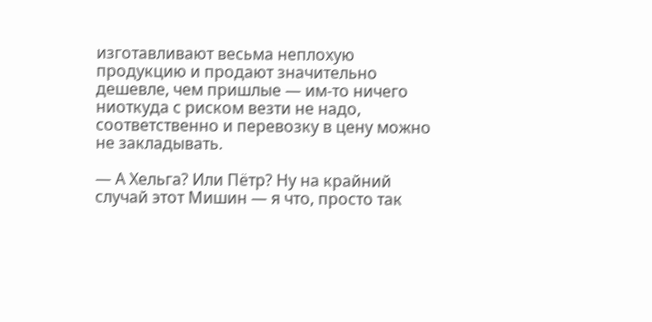изготавливают весьма неплохую продукцию и продают значительно дешевле, чем пришлые — им-то ничего ниоткуда с риском везти не надо, соответственно и перевозку в цену можно не закладывать.

— А Хельга? Или Пётр? Ну на крайний случай этот Мишин — я что, просто так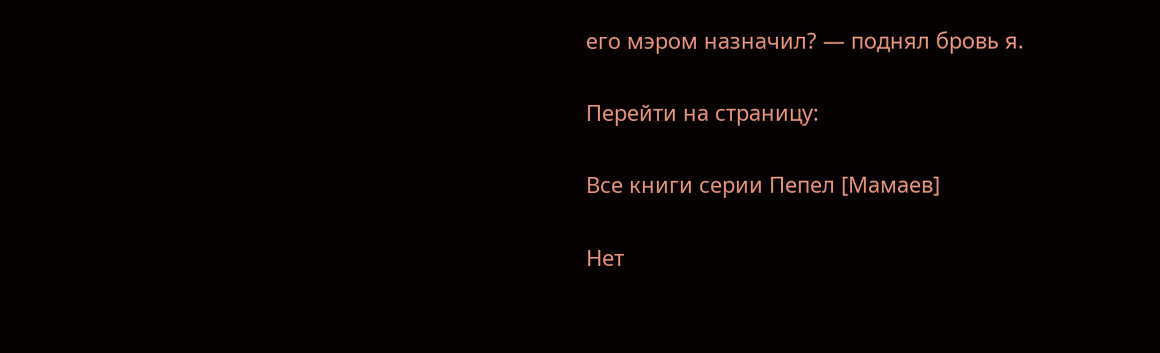его мэром назначил? — поднял бровь я.

Перейти на страницу:

Все книги серии Пепел [Мамаев]

Нет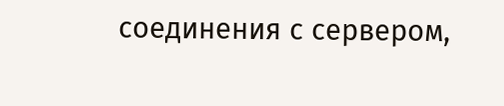соединения с сервером,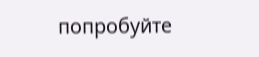попробуйте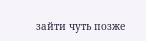зайти чуть позже